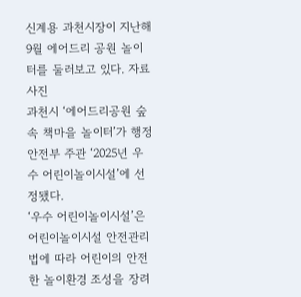신계용 과천시장이 지난해 9월 에어드리 공원 놀이터를 둘러보고 있다. 자료사진
과천시 ‘에어드리공원 숲속 책마을 놀이터’가 행정안전부 주관 ‘2025년 우수 어린이놀이시설’에 선정됐다.
‘우수 어린이놀이시설’은 어린이놀이시설 안전관리법에 따라 어린이의 안전한 놀이환경 조성을 장려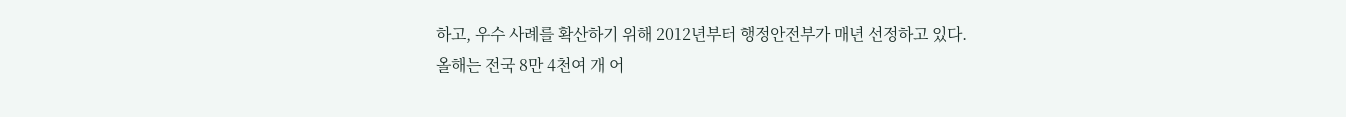하고, 우수 사례를 확산하기 위해 2012년부터 행정안전부가 매년 선정하고 있다.
올해는 전국 8만 4천여 개 어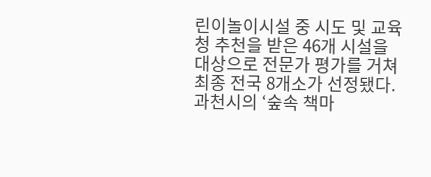린이놀이시설 중 시도 및 교육청 추천을 받은 46개 시설을 대상으로 전문가 평가를 거쳐 최종 전국 8개소가 선정됐다.
과천시의 ‘숲속 책마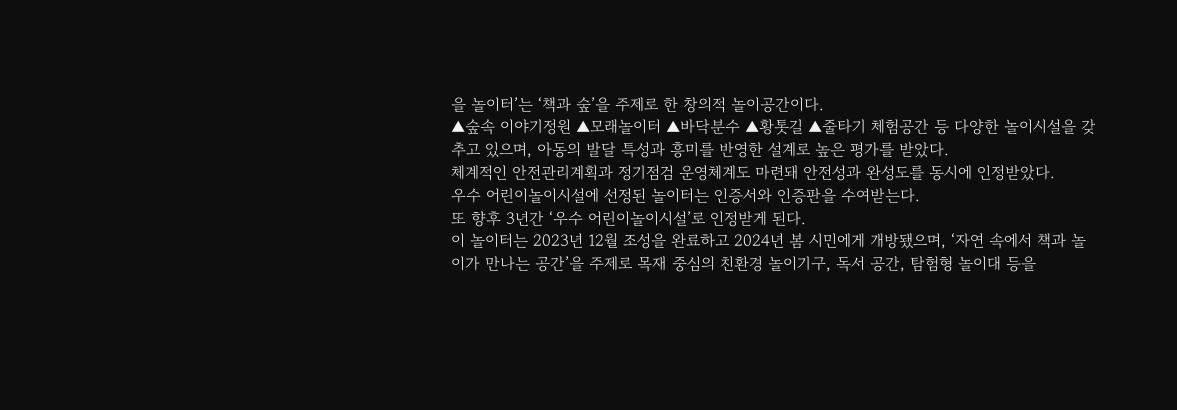을 놀이터’는 ‘책과 숲’을 주제로 한 창의적 놀이공간이다.
▲숲속 이야기정원 ▲모래놀이터 ▲바닥분수 ▲황톳길 ▲줄타기 체험공간 등 다양한 놀이시설을 갖추고 있으며, 아동의 발달 특성과 흥미를 반영한 설계로 높은 평가를 받았다.
체계적인 안전관리계획과 정기점검 운영체계도 마련돼 안전성과 완성도를 동시에 인정받았다.
우수 어린이놀이시설에 선정된 놀이터는 인증서와 인증판을 수여받는다.
또 향후 3년간 ‘우수 어린이놀이시설’로 인정받게 된다.
이 놀이터는 2023년 12월 조성을 완료하고 2024년 봄 시민에게 개방됐으며, ‘자연 속에서 책과 놀이가 만나는 공간’을 주제로 목재 중심의 친환경 놀이기구, 독서 공간, 탐험형 놀이대 등을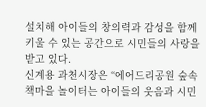설치해 아이들의 창의력과 감성을 함께 키울 수 있는 공간으로 시민들의 사랑을 받고 있다.
신계용 과천시장은 “에어드리공원 숲속 책마을 놀이터는 아이들의 웃음과 시민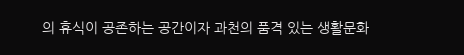의 휴식이 공존하는 공간이자 과천의 품격 있는 생활문화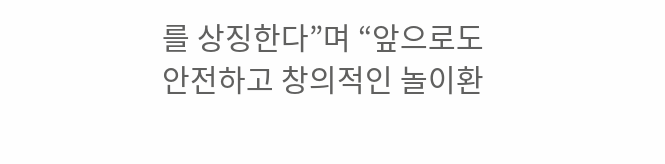를 상징한다”며 “앞으로도 안전하고 창의적인 놀이환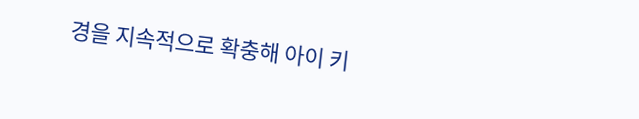경을 지속적으로 확충해 아이 키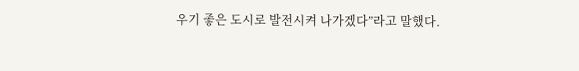우기 좋은 도시로 발전시켜 나가겠다”라고 말했다.